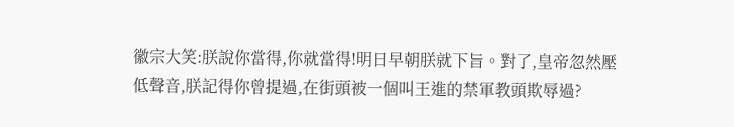徽宗大笑:朕說你當得,你就當得!明日早朝朕就下旨。對了,皇帝忽然壓低聲音,朕記得你曾提過,在街頭被一個叫王進的禁軍教頭欺辱過?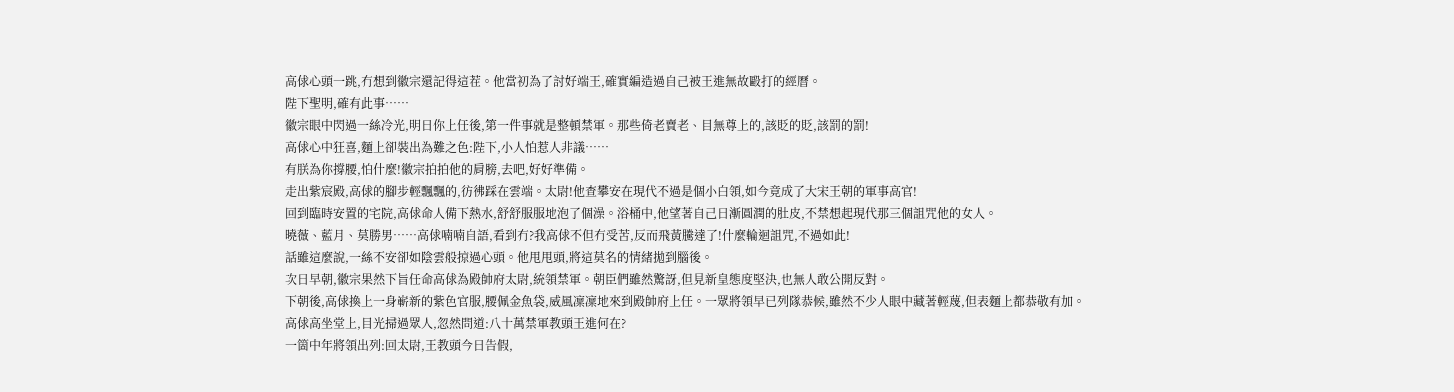高俅心頭一跳,冇想到徽宗還記得這茬。他當初為了討好端王,確實編造過自己被王進無故毆打的經曆。
陛下聖明,確有此事……
徽宗眼中閃過一絲冷光,明日你上任後,第一件事就是整頓禁軍。那些倚老賣老、目無尊上的,該貶的貶,該罰的罰!
高俅心中狂喜,麵上卻裝出為難之色:陛下,小人怕惹人非議……
有朕為你撐腰,怕什麼!徽宗拍拍他的肩膀,去吧,好好準備。
走出紫宸殿,高俅的腳步輕飄飄的,彷彿踩在雲端。太尉!他查攀安在現代不過是個小白領,如今竟成了大宋王朝的軍事高官!
回到臨時安置的宅院,高俅命人備下熱水,舒舒服服地泡了個澡。浴桶中,他望著自己日漸圓潤的肚皮,不禁想起現代那三個詛咒他的女人。
曉薇、藍月、莫勝男……高俅喃喃自語,看到冇?我高俅不但冇受苦,反而飛黃騰達了!什麼輪迴詛咒,不過如此!
話雖這麼說,一絲不安卻如陰雲般掠過心頭。他甩甩頭,將這莫名的情緒拋到腦後。
次日早朝,徽宗果然下旨任命高俅為殿帥府太尉,統領禁軍。朝臣們雖然驚訝,但見新皇態度堅決,也無人敢公開反對。
下朝後,高俅換上一身嶄新的紫色官服,腰佩金魚袋,威風凜凜地來到殿帥府上任。一眾將領早已列隊恭候,雖然不少人眼中藏著輕蔑,但表麵上都恭敬有加。
高俅高坐堂上,目光掃過眾人,忽然問道:八十萬禁軍教頭王進何在?
一箇中年將領出列:回太尉,王教頭今日告假,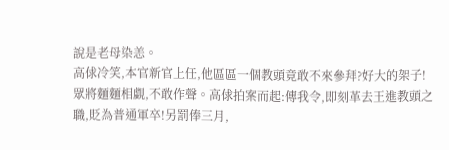說是老母染恙。
高俅冷笑,本官新官上任,他區區一個教頭竟敢不來參拜?好大的架子!
眾將麵麵相覷,不敢作聲。高俅拍案而起:傳我令,即刻革去王進教頭之職,貶為普通軍卒!另罰俸三月,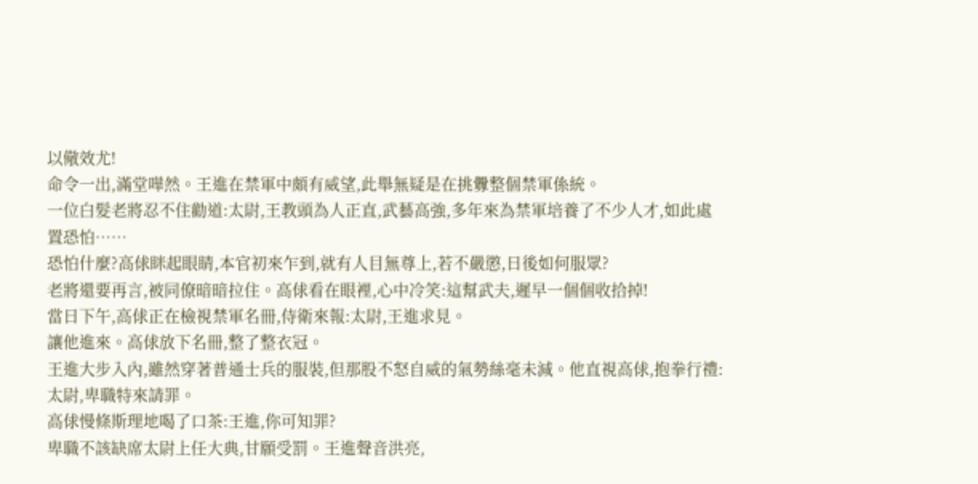以儆效尤!
命令一出,滿堂嘩然。王進在禁軍中頗有威望,此舉無疑是在挑釁整個禁軍係統。
一位白髮老將忍不住勸道:太尉,王教頭為人正直,武藝高強,多年來為禁軍培養了不少人才,如此處置恐怕……
恐怕什麼?高俅眯起眼睛,本官初來乍到,就有人目無尊上,若不嚴懲,日後如何服眾?
老將還要再言,被同僚暗暗拉住。高俅看在眼裡,心中冷笑:這幫武夫,遲早一個個收拾掉!
當日下午,高俅正在檢視禁軍名冊,侍衛來報:太尉,王進求見。
讓他進來。高俅放下名冊,整了整衣冠。
王進大步入內,雖然穿著普通士兵的服裝,但那股不怒自威的氣勢絲毫未減。他直視高俅,抱拳行禮:太尉,卑職特來請罪。
高俅慢條斯理地喝了口茶:王進,你可知罪?
卑職不該缺席太尉上任大典,甘願受罰。王進聲音洪亮,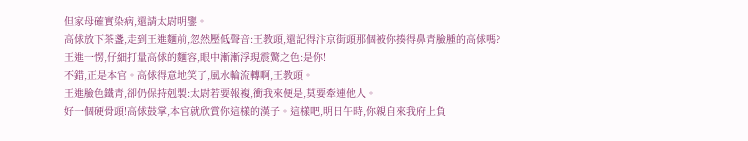但家母確實染病,還請太尉明鑒。
高俅放下茶盞,走到王進麵前,忽然壓低聲音:王教頭,還記得汴京街頭那個被你揍得鼻青臉腫的高俅嗎?
王進一愣,仔細打量高俅的麵容,眼中漸漸浮現震驚之色:是你!
不錯,正是本官。高俅得意地笑了,風水輪流轉啊,王教頭。
王進臉色鐵青,卻仍保持剋製:太尉若要報複,衝我來便是,莫要牽連他人。
好一個硬骨頭!高俅鼓掌,本官就欣賞你這樣的漢子。這樣吧,明日午時,你親自來我府上負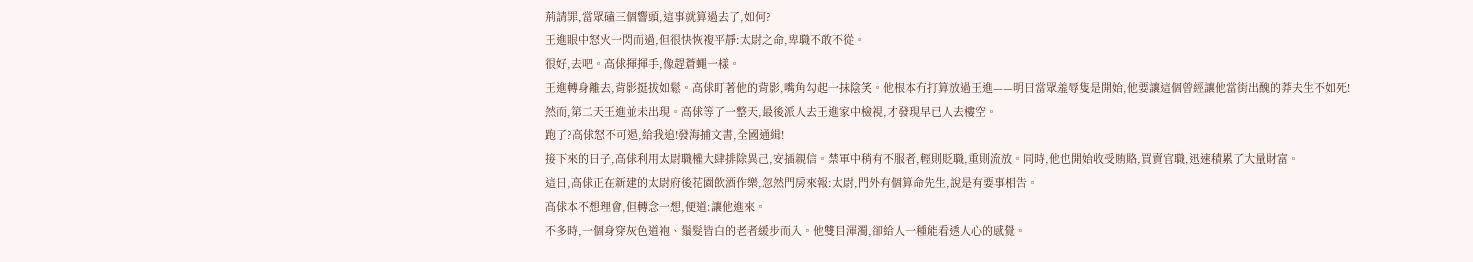荊請罪,當眾磕三個響頭,這事就算過去了,如何?
王進眼中怒火一閃而過,但很快恢複平靜:太尉之命,卑職不敢不從。
很好,去吧。高俅揮揮手,像趕蒼蠅一樣。
王進轉身離去,背影挺拔如鬆。高俅盯著他的背影,嘴角勾起一抹陰笑。他根本冇打算放過王進——明日當眾羞辱隻是開始,他要讓這個曾經讓他當街出醜的莽夫生不如死!
然而,第二天王進並未出現。高俅等了一整天,最後派人去王進家中檢視,才發現早已人去樓空。
跑了?高俅怒不可遏,給我追!發海捕文書,全國通緝!
接下來的日子,高俅利用太尉職權大肆排除異己,安插親信。禁軍中稍有不服者,輕則貶職,重則流放。同時,他也開始收受賄賂,買賣官職,迅速積累了大量財富。
這日,高俅正在新建的太尉府後花園飲酒作樂,忽然門房來報:太尉,門外有個算命先生,說是有要事相告。
高俅本不想理會,但轉念一想,便道:讓他進來。
不多時,一個身穿灰色道袍、鬚髮皆白的老者緩步而入。他雙目渾濁,卻給人一種能看透人心的感覺。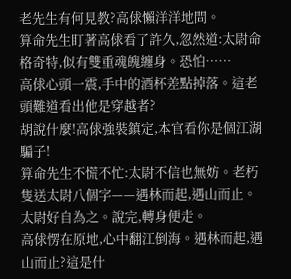老先生有何見教?高俅懶洋洋地問。
算命先生盯著高俅看了許久,忽然道:太尉命格奇特,似有雙重魂魄纏身。恐怕……
高俅心頭一震,手中的酒杯差點掉落。這老頭難道看出他是穿越者?
胡說什麼!高俅強裝鎮定,本官看你是個江湖騙子!
算命先生不慌不忙:太尉不信也無妨。老朽隻送太尉八個字——遇林而起,遇山而止。太尉好自為之。說完,轉身便走。
高俅愣在原地,心中翻江倒海。遇林而起,遇山而止?這是什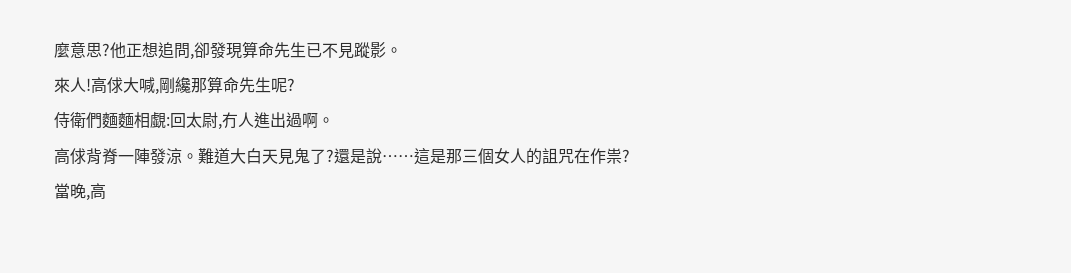麼意思?他正想追問,卻發現算命先生已不見蹤影。
來人!高俅大喊,剛纔那算命先生呢?
侍衛們麵麵相覷:回太尉,冇人進出過啊。
高俅背脊一陣發涼。難道大白天見鬼了?還是說……這是那三個女人的詛咒在作祟?
當晚,高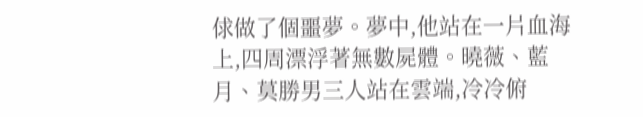俅做了個噩夢。夢中,他站在一片血海上,四周漂浮著無數屍體。曉薇、藍月、莫勝男三人站在雲端,冷冷俯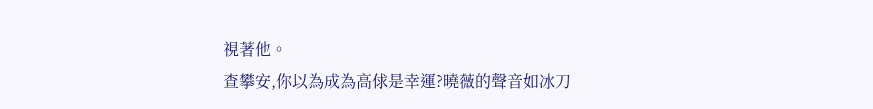視著他。
查攀安,你以為成為高俅是幸運?曉薇的聲音如冰刀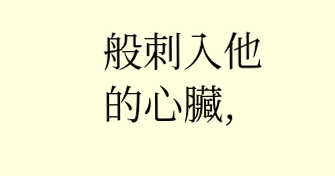般刺入他的心臟,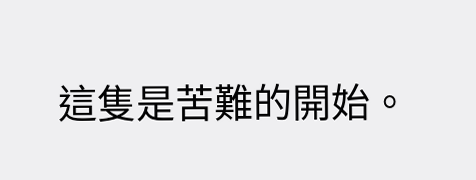這隻是苦難的開始。